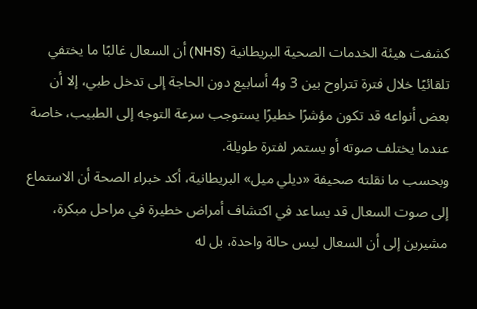كشفت هيئة الخدمات الصحية البريطانية (NHS) أن السعال غالبًا ما يختفي تلقائيًا خلال فترة تتراوح بين 3 و4 أسابيع دون الحاجة إلى تدخل طبي، إلا أن بعض أنواعه قد تكون مؤشرًا خطيرًا يستوجب سرعة التوجه إلى الطبيب، خاصة عندما يختلف صوته أو يستمر لفترة طويلة.
وبحسب ما نقلته صحيفة «ديلي ميل» البريطانية، أكد خبراء الصحة أن الاستماع إلى صوت السعال قد يساعد في اكتشاف أمراض خطيرة في مراحل مبكرة، مشيرين إلى أن السعال ليس حالة واحدة، بل له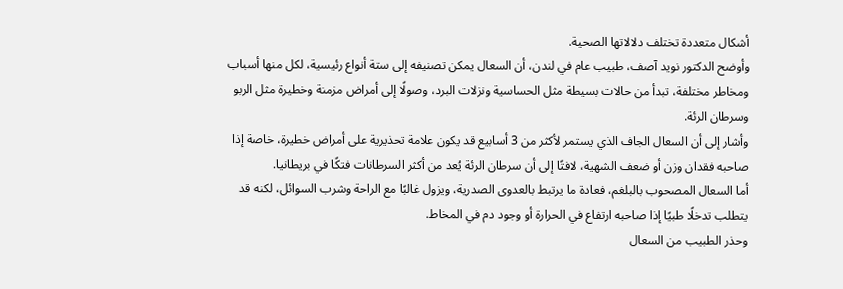أشكال متعددة تختلف دلالاتها الصحية.
وأوضح الدكتور نويد آصف، طبيب عام في لندن، أن السعال يمكن تصنيفه إلى ستة أنواع رئيسية، لكل منها أسباب ومخاطر مختلفة، تبدأ من حالات بسيطة مثل الحساسية ونزلات البرد، وصولًا إلى أمراض مزمنة وخطيرة مثل الربو وسرطان الرئة.
وأشار إلى أن السعال الجاف الذي يستمر لأكثر من 3 أسابيع قد يكون علامة تحذيرية على أمراض خطيرة، خاصة إذا صاحبه فقدان وزن أو ضعف الشهية، لافتًا إلى أن سرطان الرئة يُعد من أكثر السرطانات فتكًا في بريطانيا.
أما السعال المصحوب بالبلغم، فعادة ما يرتبط بالعدوى الصدرية، ويزول غالبًا مع الراحة وشرب السوائل، لكنه قد يتطلب تدخلًا طبيًا إذا صاحبه ارتفاع في الحرارة أو وجود دم في المخاط.
وحذر الطبيب من السعال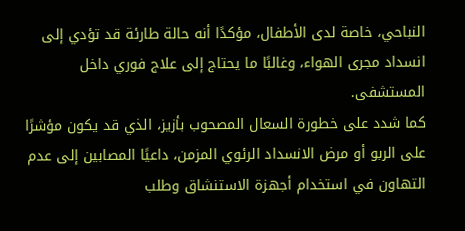النباحي، خاصة لدى الأطفال، مؤكدًا أنه حالة طارئة قد تؤدي إلى انسداد مجرى الهواء، وغالبًا ما يحتاج إلى علاج فوري داخل المستشفى.
كما شدد على خطورة السعال المصحوب بأزيز، الذي قد يكون مؤشرًا على الربو أو مرض الانسداد الرئوي المزمن، داعيًا المصابين إلى عدم التهاون في استخدام أجهزة الاستنشاق وطلب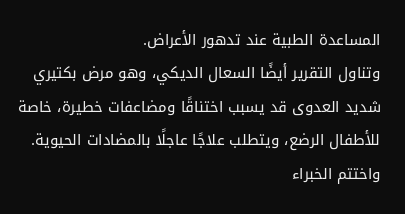المساعدة الطبية عند تدهور الأعراض.
وتناول التقرير أيضًا السعال الديكي، وهو مرض بكتيري شديد العدوى قد يسبب اختناقًا ومضاعفات خطيرة، خاصة للأطفال الرضع، ويتطلب علاجًا عاجلًا بالمضادات الحيوية.
واختتم الخبراء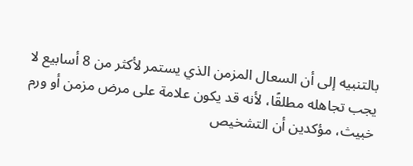بالتنبيه إلى أن السعال المزمن الذي يستمر لأكثر من 8 أسابيع لا يجب تجاهله مطلقًا، لأنه قد يكون علامة على مرض مزمن أو ورم خبيث، مؤكدين أن التشخيص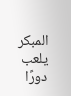المبكر يلعب دورًا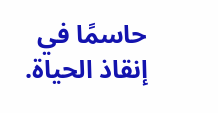حاسمًا في إنقاذ الحياة.